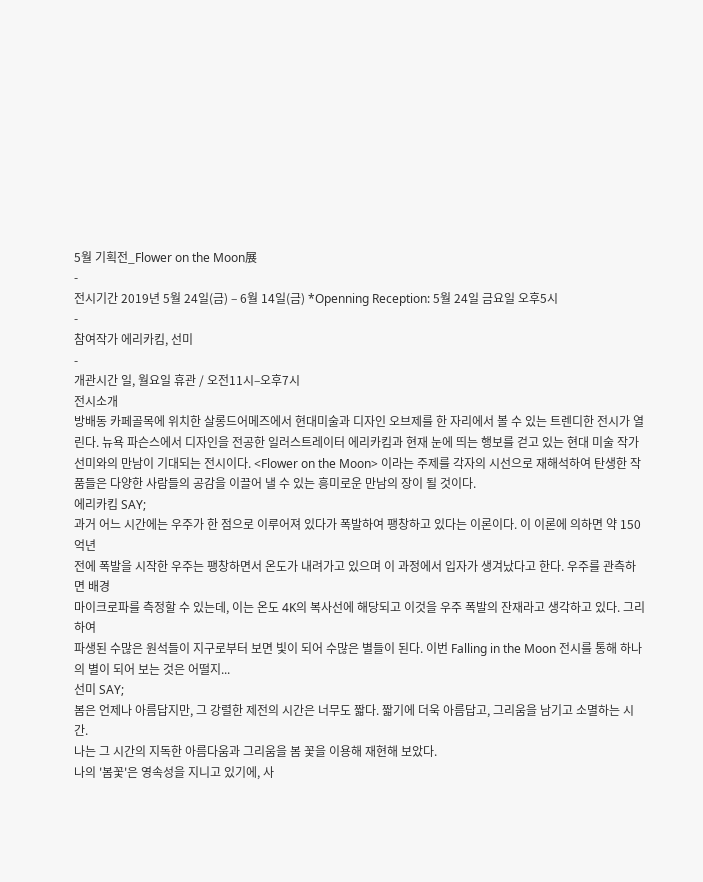5월 기획전_Flower on the Moon展
-
전시기간 2019년 5월 24일(금) – 6월 14일(금) *Openning Reception: 5월 24일 금요일 오후5시
-
참여작가 에리카킴, 선미
-
개관시간 일, 월요일 휴관 / 오전11시–오후7시
전시소개
방배동 카페골목에 위치한 살롱드어메즈에서 현대미술과 디자인 오브제를 한 자리에서 볼 수 있는 트렌디한 전시가 열린다. 뉴욕 파슨스에서 디자인을 전공한 일러스트레이터 에리카킴과 현재 눈에 띄는 행보를 걷고 있는 현대 미술 작가 선미와의 만남이 기대되는 전시이다. <Flower on the Moon> 이라는 주제를 각자의 시선으로 재해석하여 탄생한 작품들은 다양한 사람들의 공감을 이끌어 낼 수 있는 흥미로운 만남의 장이 될 것이다.
에리카킴 SAY;
과거 어느 시간에는 우주가 한 점으로 이루어져 있다가 폭발하여 팽창하고 있다는 이론이다. 이 이론에 의하면 약 150억년
전에 폭발을 시작한 우주는 팽창하면서 온도가 내려가고 있으며 이 과정에서 입자가 생겨났다고 한다. 우주를 관측하면 배경
마이크로파를 측정할 수 있는데, 이는 온도 4K의 복사선에 해당되고 이것을 우주 폭발의 잔재라고 생각하고 있다. 그리하여
파생된 수많은 원석들이 지구로부터 보면 빛이 되어 수많은 별들이 된다. 이번 Falling in the Moon 전시를 통해 하나의 별이 되어 보는 것은 어떨지...
선미 SAY;
봄은 언제나 아름답지만, 그 강렬한 제전의 시간은 너무도 짧다. 짧기에 더욱 아름답고, 그리움을 남기고 소멸하는 시간.
나는 그 시간의 지독한 아름다움과 그리움을 봄 꽃을 이용해 재현해 보았다.
나의 '봄꽃'은 영속성을 지니고 있기에, 사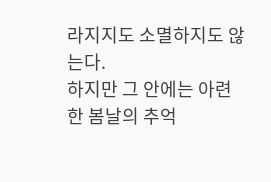라지지도 소멸하지도 않는다.
하지만 그 안에는 아련한 봄날의 추억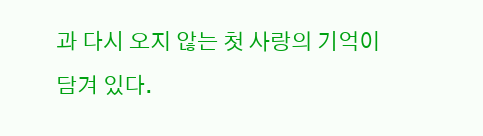과 다시 오지 않는 첫 사랑의 기억이 담겨 있다.